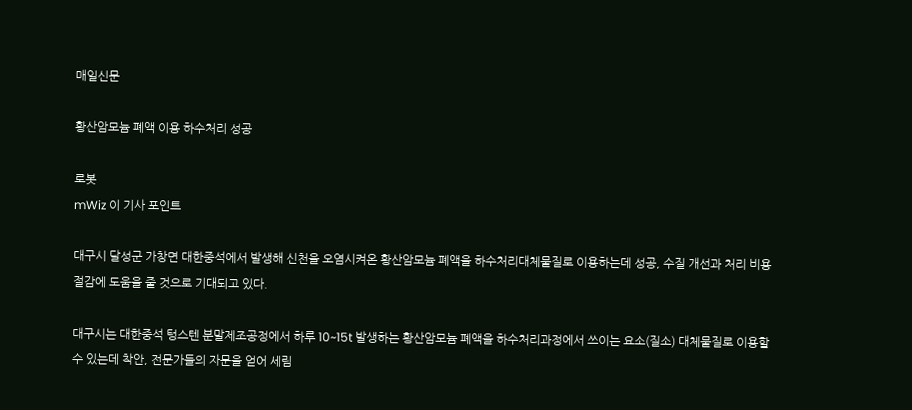매일신문

황산암모늄 폐액 이용 하수처리 성공

로봇
mWiz 이 기사 포인트

대구시 달성군 가창면 대한중석에서 발생해 신천을 오염시켜온 황산암모늄 폐액을 하수처리대체물질로 이용하는데 성공, 수질 개선과 처리 비용 절감에 도움을 줄 것으로 기대되고 있다.

대구시는 대한중석 텅스텐 분말제조공정에서 하루 10~15t 발생하는 황산암모늄 폐액을 하수처리과정에서 쓰이는 요소(질소) 대체물질로 이용할 수 있는데 착안, 전문가들의 자문을 얻어 세림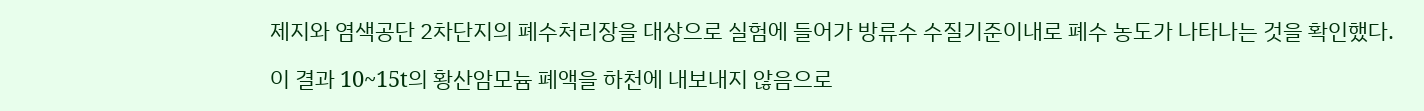제지와 염색공단 2차단지의 폐수처리장을 대상으로 실험에 들어가 방류수 수질기준이내로 폐수 농도가 나타나는 것을 확인했다.

이 결과 10~15t의 황산암모늄 폐액을 하천에 내보내지 않음으로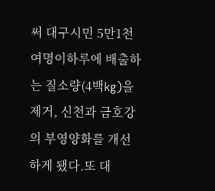써 대구시민 5만1천여명이하루에 배출하는 질소량(4백kg)을 제거, 신천과 금호강의 부영양화를 개선하게 됐다.또 대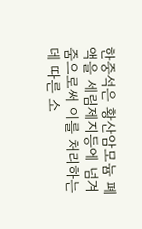한중석은 황산암모늄 폐액을 세림제지등에 넘겨줌으로써 이를 처리하는데 따른 소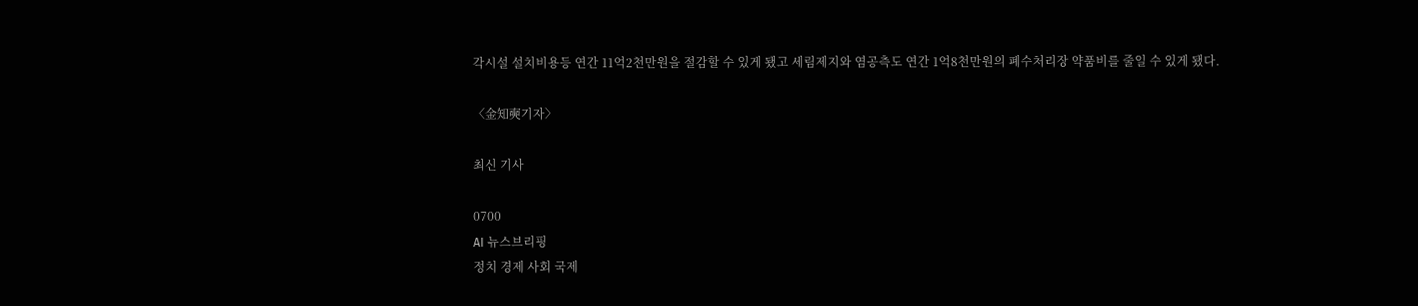각시설 설치비용등 연간 11억2천만원을 절감할 수 있게 됐고 세림제지와 염공측도 연간 1억8천만원의 폐수처리장 약품비를 줄일 수 있게 됐다.

〈金知奭기자〉

최신 기사

0700
AI 뉴스브리핑
정치 경제 사회 국제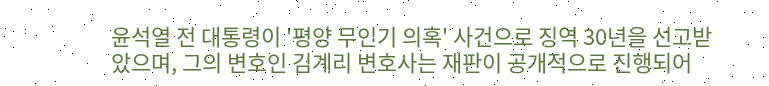윤석열 전 대통령이 '평양 무인기 의혹' 사건으로 징역 30년을 선고받았으며, 그의 변호인 김계리 변호사는 재판이 공개적으로 진행되어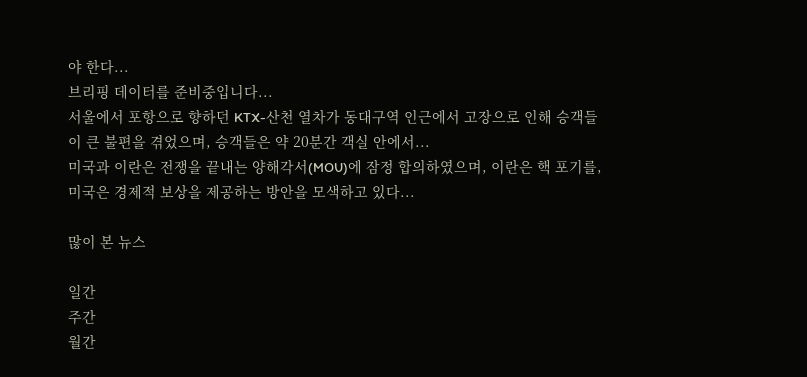야 한다...
브리핑 데이터를 준비중입니다...
서울에서 포항으로 향하던 KTX-산천 열차가 동대구역 인근에서 고장으로 인해 승객들이 큰 불편을 겪었으며, 승객들은 약 20분간 객실 안에서...
미국과 이란은 전쟁을 끝내는 양해각서(MOU)에 잠정 합의하였으며, 이란은 핵 포기를, 미국은 경제적 보상을 제공하는 방안을 모색하고 있다...

많이 본 뉴스

일간
주간
월간